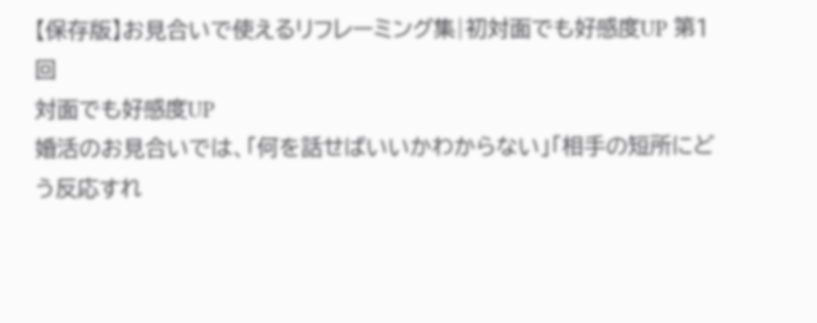【保存版】お見合いで使えるリフレーミング集|初対面でも好感度UP 第1回
対面でも好感度UP
婚活のお見合いでは、「何を話せばいいかわからない」「相手の短所にどう反応すれ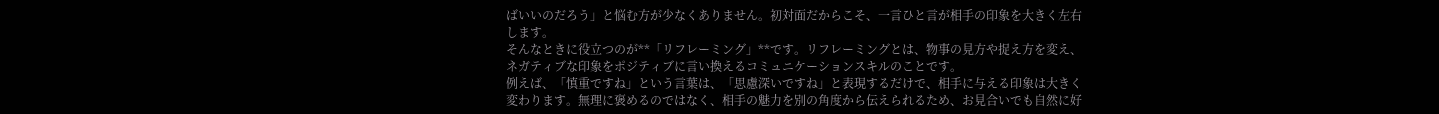ばいいのだろう」と悩む方が少なくありません。初対面だからこそ、一言ひと言が相手の印象を大きく左右します。
そんなときに役立つのが**「リフレーミング」**です。リフレーミングとは、物事の見方や捉え方を変え、ネガティブな印象をポジティブに言い換えるコミュニケーションスキルのことです。
例えば、「慎重ですね」という言葉は、「思慮深いですね」と表現するだけで、相手に与える印象は大きく変わります。無理に褒めるのではなく、相手の魅力を別の角度から伝えられるため、お見合いでも自然に好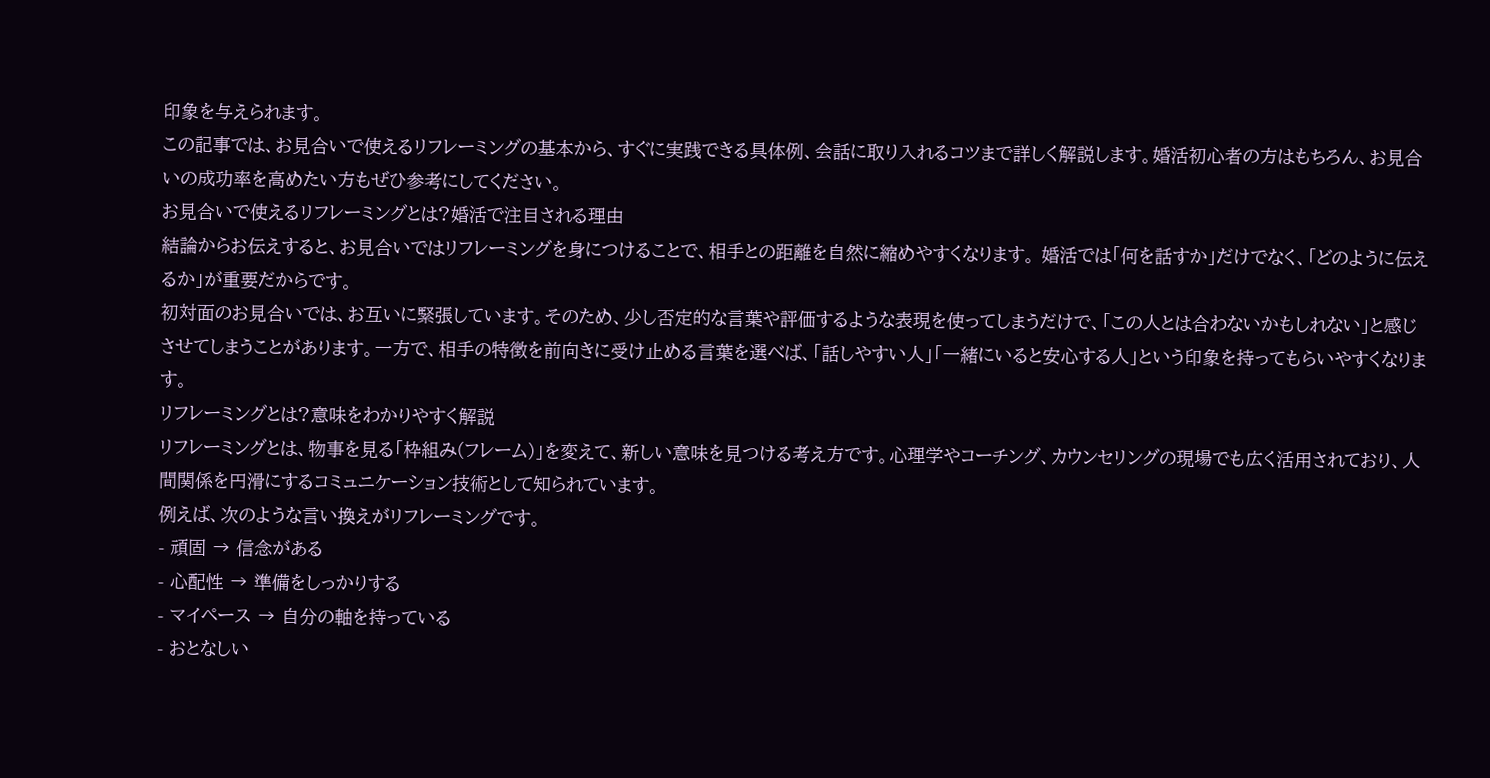印象を与えられます。
この記事では、お見合いで使えるリフレーミングの基本から、すぐに実践できる具体例、会話に取り入れるコツまで詳しく解説します。婚活初心者の方はもちろん、お見合いの成功率を高めたい方もぜひ参考にしてください。
お見合いで使えるリフレーミングとは?婚活で注目される理由
結論からお伝えすると、お見合いではリフレーミングを身につけることで、相手との距離を自然に縮めやすくなります。 婚活では「何を話すか」だけでなく、「どのように伝えるか」が重要だからです。
初対面のお見合いでは、お互いに緊張しています。そのため、少し否定的な言葉や評価するような表現を使ってしまうだけで、「この人とは合わないかもしれない」と感じさせてしまうことがあります。一方で、相手の特徴を前向きに受け止める言葉を選べば、「話しやすい人」「一緒にいると安心する人」という印象を持ってもらいやすくなります。
リフレーミングとは?意味をわかりやすく解説
リフレーミングとは、物事を見る「枠組み(フレーム)」を変えて、新しい意味を見つける考え方です。心理学やコーチング、カウンセリングの現場でも広く活用されており、人間関係を円滑にするコミュニケーション技術として知られています。
例えば、次のような言い換えがリフレーミングです。
- 頑固 → 信念がある
- 心配性 → 準備をしっかりする
- マイペース → 自分の軸を持っている
- おとなしい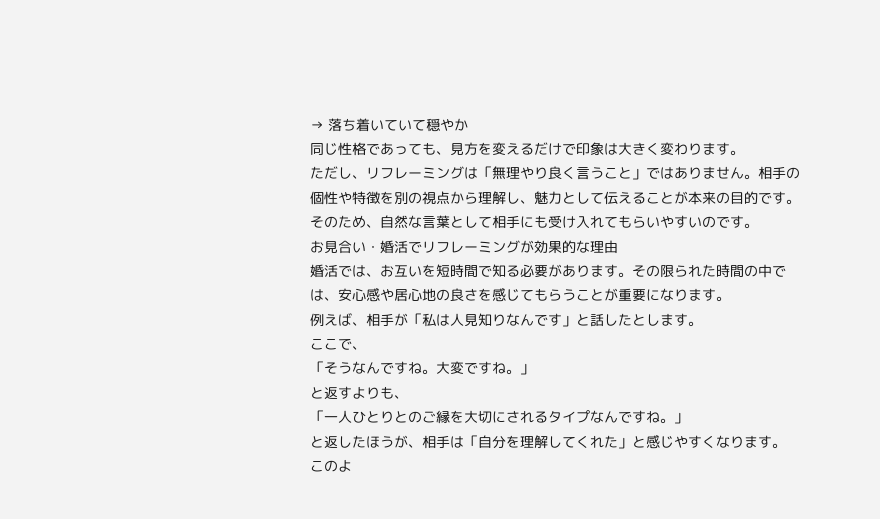→ 落ち着いていて穏やか
同じ性格であっても、見方を変えるだけで印象は大きく変わります。
ただし、リフレーミングは「無理やり良く言うこと」ではありません。相手の個性や特徴を別の視点から理解し、魅力として伝えることが本来の目的です。そのため、自然な言葉として相手にも受け入れてもらいやすいのです。
お見合い・婚活でリフレーミングが効果的な理由
婚活では、お互いを短時間で知る必要があります。その限られた時間の中では、安心感や居心地の良さを感じてもらうことが重要になります。
例えば、相手が「私は人見知りなんです」と話したとします。
ここで、
「そうなんですね。大変ですね。」
と返すよりも、
「一人ひとりとのご縁を大切にされるタイプなんですね。」
と返したほうが、相手は「自分を理解してくれた」と感じやすくなります。
このよ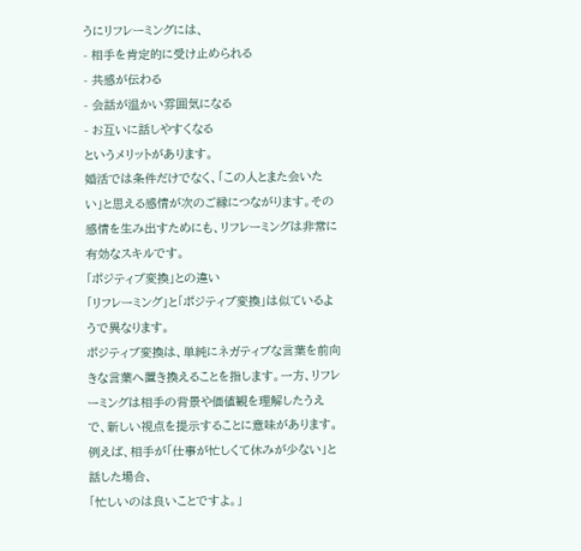うにリフレーミングには、
- 相手を肯定的に受け止められる
- 共感が伝わる
- 会話が温かい雰囲気になる
- お互いに話しやすくなる
というメリットがあります。
婚活では条件だけでなく、「この人とまた会いたい」と思える感情が次のご縁につながります。その感情を生み出すためにも、リフレーミングは非常に有効なスキルです。
「ポジティブ変換」との違い
「リフレーミング」と「ポジティブ変換」は似ているようで異なります。
ポジティブ変換は、単純にネガティブな言葉を前向きな言葉へ置き換えることを指します。一方、リフレーミングは相手の背景や価値観を理解したうえで、新しい視点を提示することに意味があります。
例えば、相手が「仕事が忙しくて休みが少ない」と話した場合、
「忙しいのは良いことですよ。」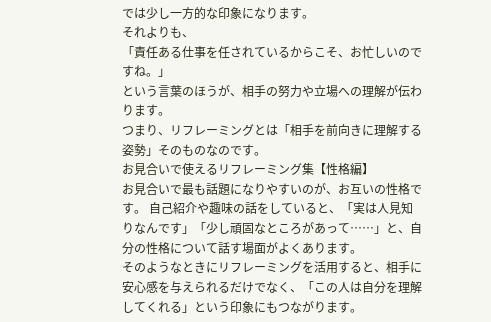では少し一方的な印象になります。
それよりも、
「責任ある仕事を任されているからこそ、お忙しいのですね。」
という言葉のほうが、相手の努力や立場への理解が伝わります。
つまり、リフレーミングとは「相手を前向きに理解する姿勢」そのものなのです。
お見合いで使えるリフレーミング集【性格編】
お見合いで最も話題になりやすいのが、お互いの性格です。 自己紹介や趣味の話をしていると、「実は人見知りなんです」「少し頑固なところがあって……」と、自分の性格について話す場面がよくあります。
そのようなときにリフレーミングを活用すると、相手に安心感を与えられるだけでなく、「この人は自分を理解してくれる」という印象にもつながります。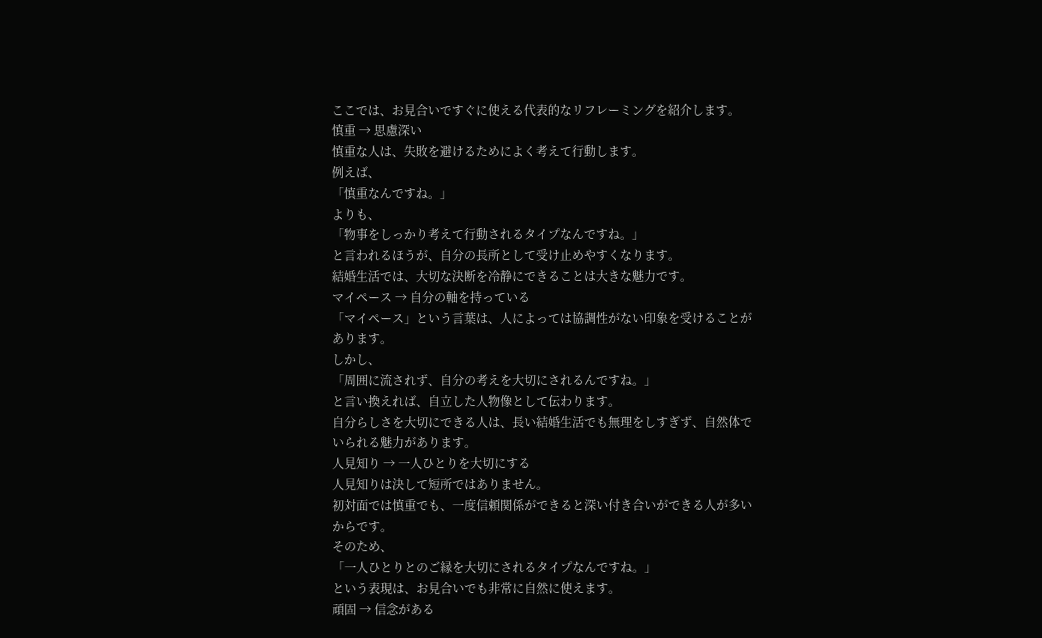ここでは、お見合いですぐに使える代表的なリフレーミングを紹介します。
慎重 → 思慮深い
慎重な人は、失敗を避けるためによく考えて行動します。
例えば、
「慎重なんですね。」
よりも、
「物事をしっかり考えて行動されるタイプなんですね。」
と言われるほうが、自分の長所として受け止めやすくなります。
結婚生活では、大切な決断を冷静にできることは大きな魅力です。
マイペース → 自分の軸を持っている
「マイペース」という言葉は、人によっては協調性がない印象を受けることがあります。
しかし、
「周囲に流されず、自分の考えを大切にされるんですね。」
と言い換えれば、自立した人物像として伝わります。
自分らしさを大切にできる人は、長い結婚生活でも無理をしすぎず、自然体でいられる魅力があります。
人見知り → 一人ひとりを大切にする
人見知りは決して短所ではありません。
初対面では慎重でも、一度信頼関係ができると深い付き合いができる人が多いからです。
そのため、
「一人ひとりとのご縁を大切にされるタイプなんですね。」
という表現は、お見合いでも非常に自然に使えます。
頑固 → 信念がある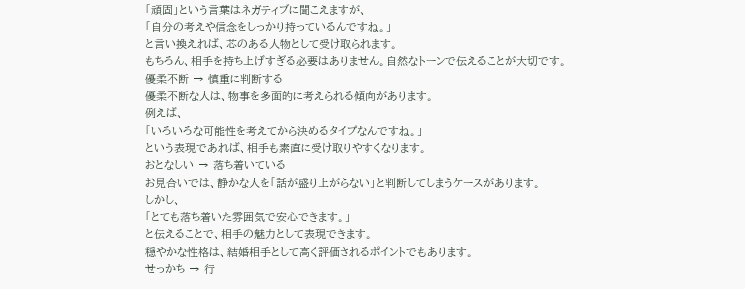「頑固」という言葉はネガティブに聞こえますが、
「自分の考えや信念をしっかり持っているんですね。」
と言い換えれば、芯のある人物として受け取られます。
もちろん、相手を持ち上げすぎる必要はありません。自然なトーンで伝えることが大切です。
優柔不断 → 慎重に判断する
優柔不断な人は、物事を多面的に考えられる傾向があります。
例えば、
「いろいろな可能性を考えてから決めるタイプなんですね。」
という表現であれば、相手も素直に受け取りやすくなります。
おとなしい → 落ち着いている
お見合いでは、静かな人を「話が盛り上がらない」と判断してしまうケースがあります。
しかし、
「とても落ち着いた雰囲気で安心できます。」
と伝えることで、相手の魅力として表現できます。
穏やかな性格は、結婚相手として高く評価されるポイントでもあります。
せっかち → 行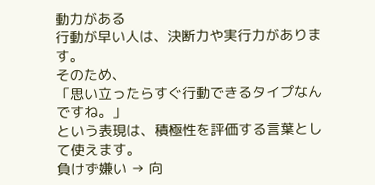動力がある
行動が早い人は、決断力や実行力があります。
そのため、
「思い立ったらすぐ行動できるタイプなんですね。」
という表現は、積極性を評価する言葉として使えます。
負けず嫌い → 向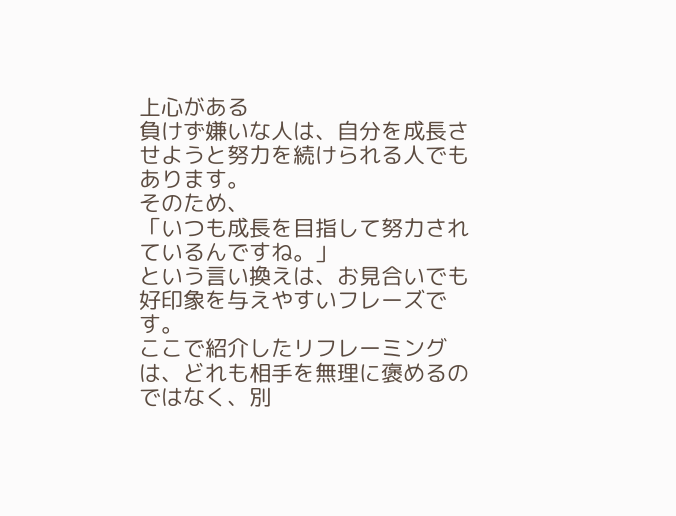上心がある
負けず嫌いな人は、自分を成長させようと努力を続けられる人でもあります。
そのため、
「いつも成長を目指して努力されているんですね。」
という言い換えは、お見合いでも好印象を与えやすいフレーズです。
ここで紹介したリフレーミングは、どれも相手を無理に褒めるのではなく、別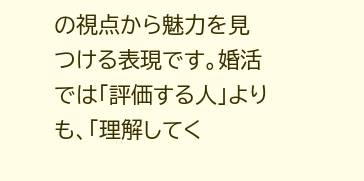の視点から魅力を見つける表現です。婚活では「評価する人」よりも、「理解してく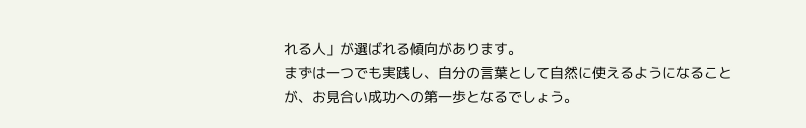れる人」が選ばれる傾向があります。
まずは一つでも実践し、自分の言葉として自然に使えるようになることが、お見合い成功への第一歩となるでしょう。